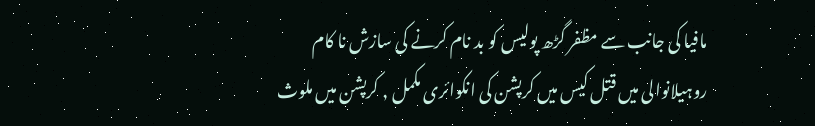مافیا کی جانب سے مظفر گڑھ پولیس کو بد نام کرنے کی سازش نا کام
روہیلانوالی میں قتل کیس میں کرپشن کی انکوائری مکمل , کرپشن میں ملوث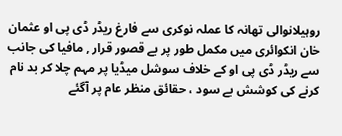روہیلانوالی تھانہ کا عملہ نوکری سے فارغ ریڈر ڈی پی او عثمان خان انکوائری میں مکمل طور پر بے قصور قرار , مافیا کی جانب سے ریڈر ڈی پی او کے خلاف سوشل میڈیا پر مہم چلا کر بد نام کرنے کی کوشش بے سود ، حقائق منظر عام پر آگئے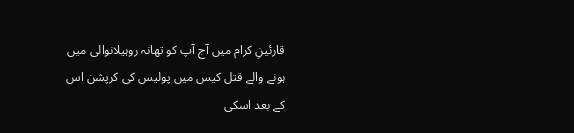قارئینِ کرام میں آج آپ کو تھانہ روہیلانوالی میں ہونے والے قتل کیس میں پولیس کی کرپشن اس کے بعد اسکی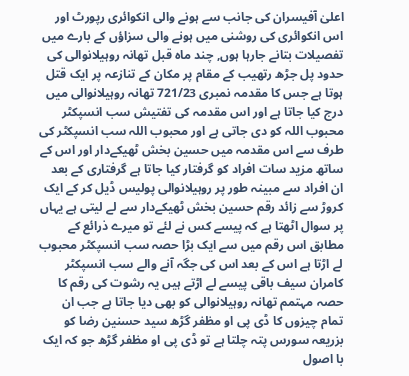اعلیٰ آفیسران کی جانب سے ہونے والی انکوائری رپورٹ اور اس انکوائری کی روشنی میں ہونے والی سزاؤں کے بارے میں تفصیلات بتانے جارہا ہوں, چند ماہ قبل تھانہ روہیلانوالی کی حدود پل جڑھ رتھیب کے مقام پر مکان کے تنازعہ پر ایک قتل ہوتا ہے جس کا مقدمہ نمبری 721/23 تھانہ روہیلانوالی میں درج کیا جاتا ہے اور اس مقدمہ کی تفتیش سب انسپکٹر محبوب اللہ کو دی جاتی ہے اور محبوب اللہ سب انسپکٹر کی طرف سے اس مقدمہ میں حسین بخش ٹھیکےدار اور اس کے ساتھ مزید سات افراد کو گرفتار کیا جاتا ہے گرفتاری کے بعد ان افراد سے مبینہ طور پر روہیلانوالی پولیس ڈیل کر کے ایک کروڑ سے زائد رقم حسین بخش ٹھیکےدار سے لے لیتی ہے یہاں پر سوال اٹھتا ہے کہ پیسے کس نے لئے تو میرے ذرائع کے مطابق اس رقم میں سے ایک بڑا حصہ سب انسپکٹر محبوب لے اڑتا ہے اس کے بعد اس کی جگہ آنے والے سب انسپکٹر کامران سیف باقی پیسے لے اڑتے ہیں یہ رشوت کی رقم کا حصہ مہتمم تھانہ روہیلانوالی کو بھی دیا جاتا ہے جب ان تمام چیزوں کا ڈی پی او مظفر گڑھ سید حسنین رضا کو بزریعہ سورس پتہ چلتا ہے تو ڈی پی او مظفر گڑھ جو کہ ایک با اصول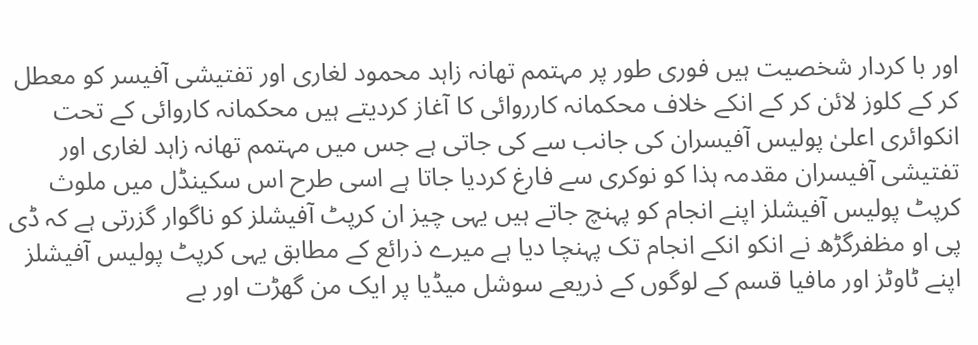اور با کردار شخصیت ہیں فوری طور پر مہتمم تھانہ زاہد محمود لغاری اور تفتیشی آفیسر کو معطل کر کے کلوز لائن کر کے انکے خلاف محکمانہ کارروائی کا آغاز کردیتے ہیں محکمانہ کاروائی کے تحت انکوائری اعلیٰ پولیس آفیسران کی جانب سے کی جاتی ہے جس میں مہتمم تھانہ زاہد لغاری اور تفتیشی آفیسران مقدمہ ہذا کو نوکری سے فارغ کردیا جاتا ہے اسی طرح اس سکینڈل میں ملوث کرپٹ پولیس آفیشلز اپنے انجام کو پہنچ جاتے ہیں یہی چیز ان کرپٹ آفیشلز کو ناگوار گزرتی ہے کہ ڈی پی او مظفرگڑھ نے انکو انکے انجام تک پہنچا دیا ہے میرے ذرائع کے مطابق یہی کرپٹ پولیس آفیشلز اپنے ٹاوٹز اور مافیا قسم کے لوگوں کے ذریعے سوشل میڈیا پر ایک من گھڑت اور بے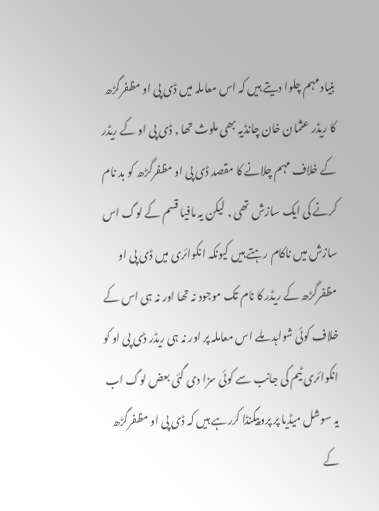بنیاد مہم چلوا دیتے ہیں کہ اس معاملہ میں ڈی پی او مظفرگڑھ کا ریڈر عثمان خان چانڈیہ بھی ملوث تھا , ڈی پی او کے ریڈر کے خلاف مہم چلانے کا مقصد ڈی پی او مظفرگڑھ کو بد نام کرنے کی ایک سازش تھی , لیکن یہ مافیا قسم کے لوگ اس سازش میں ناکام رہتے ہیں کیونکہ انکوائری میں ڈی پی او مظفرگڑھ کے ریڈر کا نام تک موجود نہ تھا اور نہ ہی اس کے خلاف کوئی شواہد ملے اس معاملہ پر اور نہ ہی ریڈر ڈی پی او کو انکوائری ٹیم کی جانب سے کوئی سزا دی گئی بعض لوگ اب یہ سوشل میڈیا پر پروپیگنڈا کررہے ہیں کہ ڈی پی او مظفرگڑھ کے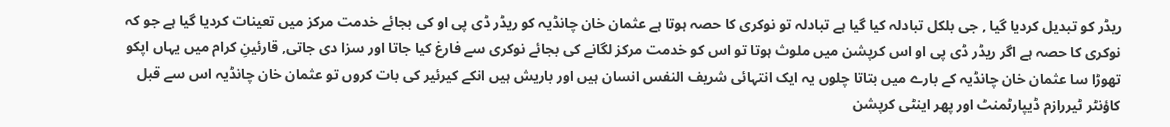ریڈر کو تبدیل کردیا گیا , جی بلکل تبادلہ کیا گیا ہے تبادلہ تو نوکری کا حصہ ہوتا ہے عثمان خان چانڈیہ کو ریڈر ڈی پی او کی بجائے خدمت مرکز میں تعینات کردیا گیا ہے جو کہ نوکری کا حصہ ہے اگر ریڈر ڈی پی او اس کرپشن میں ملوث ہوتا تو اس کو خدمت مرکز لگانے کی بجائے نوکری سے فارغ کیا جاتا اور سزا دی جاتی, قارئینِ کرام میں یہاں اپکو تھوڑا سا عثمان خان چانڈیہ کے بارے میں بتاتا چلوں یہ ایک انتہائی شریف النفس انسان ہیں اور باریش ہیں انکے کیرئیر کی بات کروں تو عثمان خان چانڈیہ اس سے قبل کاؤنٹر ٹیررازم ڈیپارٹمنٹ اور پھر اینٹی کرپشن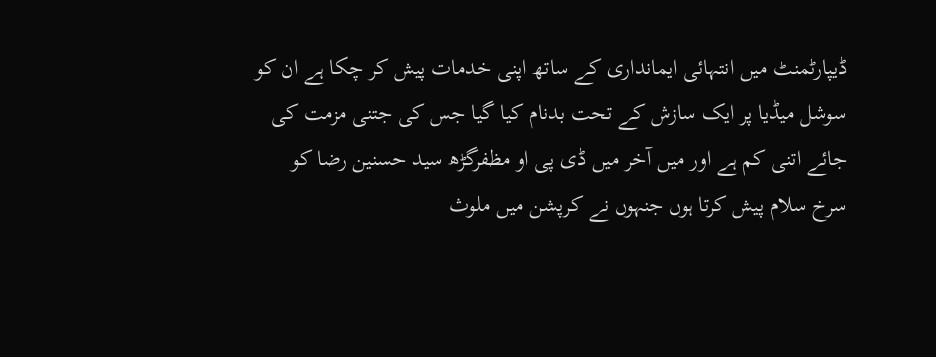ڈیپارٹمنٹ میں انتہائی ایمانداری کے ساتھ اپنی خدمات پیش کر چکا ہے ان کو سوشل میڈیا پر ایک سازش کے تحت بدنام کیا گیا جس کی جتنی مزمت کی جائے اتنی کم ہے اور میں آخر میں ڈی پی او مظفرگڑھ سید حسنین رضا کو سرخ سلام پیش کرتا ہوں جنہوں نے کرپشن میں ملوث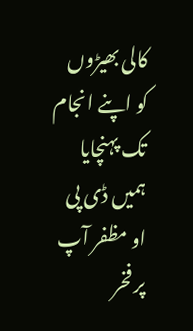کالی بھیڑوں کو اپنے انجام تک پہنچایا ہمیں ڈی پی او مظفر آپ پر فخر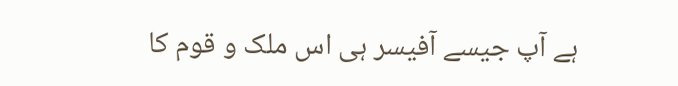ہے آپ جیسے آفیسر ہی اس ملک و قوم کا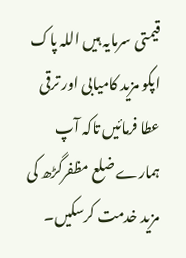قیمتی سرمایہ ہیں اللہ پاک اپکو مزید کامیابی اور ترقی عطا فرمائیں تاکہ آپ ہمارے ضلع مظفرگڑھ کی مزید خدمت کرسکیں۔